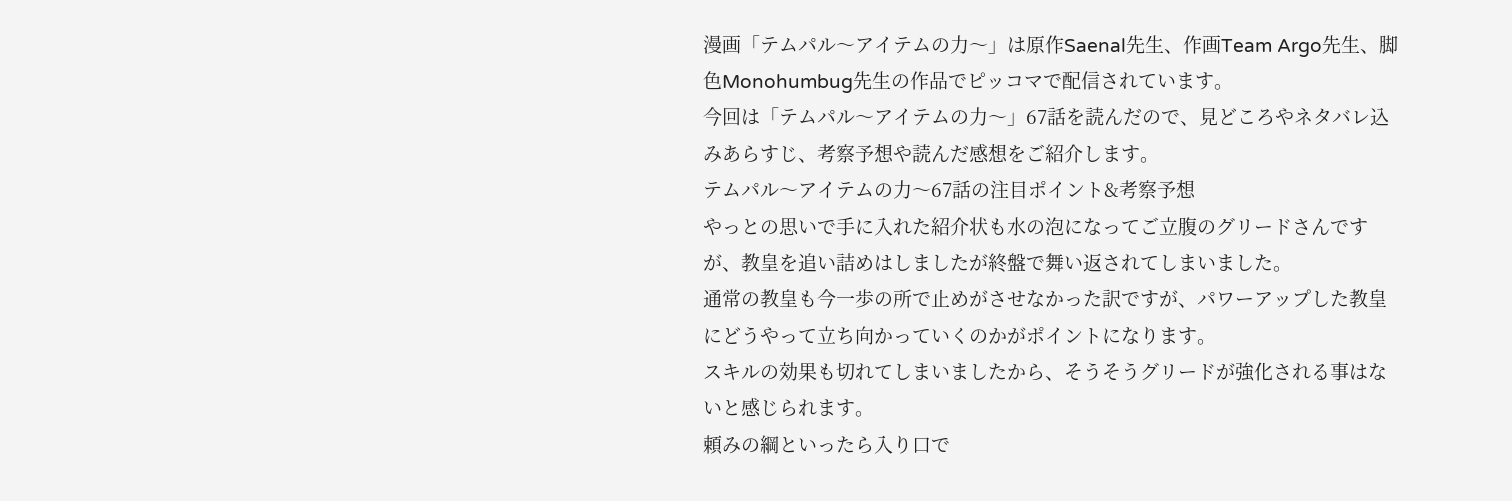漫画「テムパル〜アイテムの力〜」は原作Saenal先生、作画Team Argo先生、脚色Monohumbug先生の作品でピッコマで配信されています。
今回は「テムパル〜アイテムの力〜」67話を読んだので、見どころやネタバレ込みあらすじ、考察予想や読んだ感想をご紹介します。
テムパル〜アイテムの力〜67話の注目ポイント&考察予想
やっとの思いで手に入れた紹介状も水の泡になってご立腹のグリードさんですが、教皇を追い詰めはしましたが終盤で舞い返されてしまいました。
通常の教皇も今一歩の所で止めがさせなかった訳ですが、パワーアップした教皇にどうやって立ち向かっていくのかがポイントになります。
スキルの効果も切れてしまいましたから、そうそうグリードが強化される事はないと感じられます。
頼みの綱といったら入り口で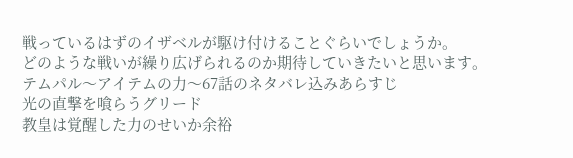戦っているはずのイザベルが駆け付けることぐらいでしょうか。
どのような戦いが繰り広げられるのか期待していきたいと思います。
テムパル〜アイテムの力〜67話のネタバレ込みあらすじ
光の直撃を喰らうグリード
教皇は覚醒した力のせいか余裕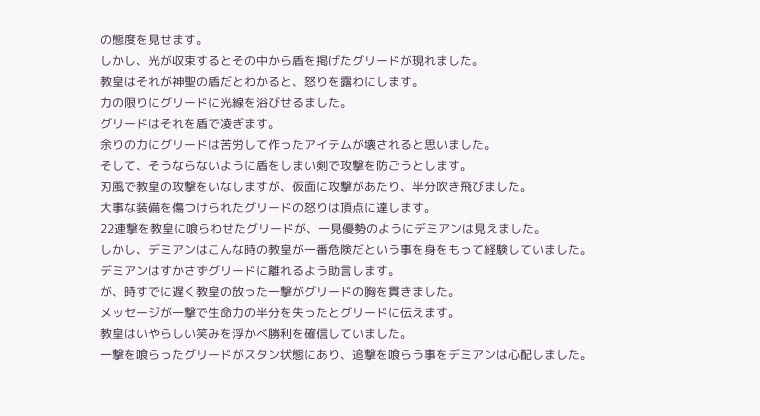の態度を見せます。
しかし、光が収束するとその中から盾を掲げたグリードが現れました。
教皇はそれが神聖の盾だとわかると、怒りを露わにします。
力の限りにグリードに光線を浴びせるました。
グリードはそれを盾で凌ぎます。
余りの力にグリードは苦労して作ったアイテムが壊されると思いました。
そして、そうならないように盾をしまい剣で攻撃を防ごうとします。
刃風で教皇の攻撃をいなしますが、仮面に攻撃があたり、半分吹き飛びました。
大事な装備を傷つけられたグリードの怒りは頂点に達します。
22連撃を教皇に喰らわせたグリードが、一見優勢のようにデミアンは見えました。
しかし、デミアンはこんな時の教皇が一番危険だという事を身をもって経験していました。
デミアンはすかさずグリードに離れるよう助言します。
が、時すでに遅く教皇の放った一撃がグリードの胸を貫きました。
メッセージが一撃で生命力の半分を失ったとグリードに伝えます。
教皇はいやらしい笑みを浮かべ勝利を確信していました。
一撃を喰らったグリードがスタン状態にあり、追撃を喰らう事をデミアンは心配しました。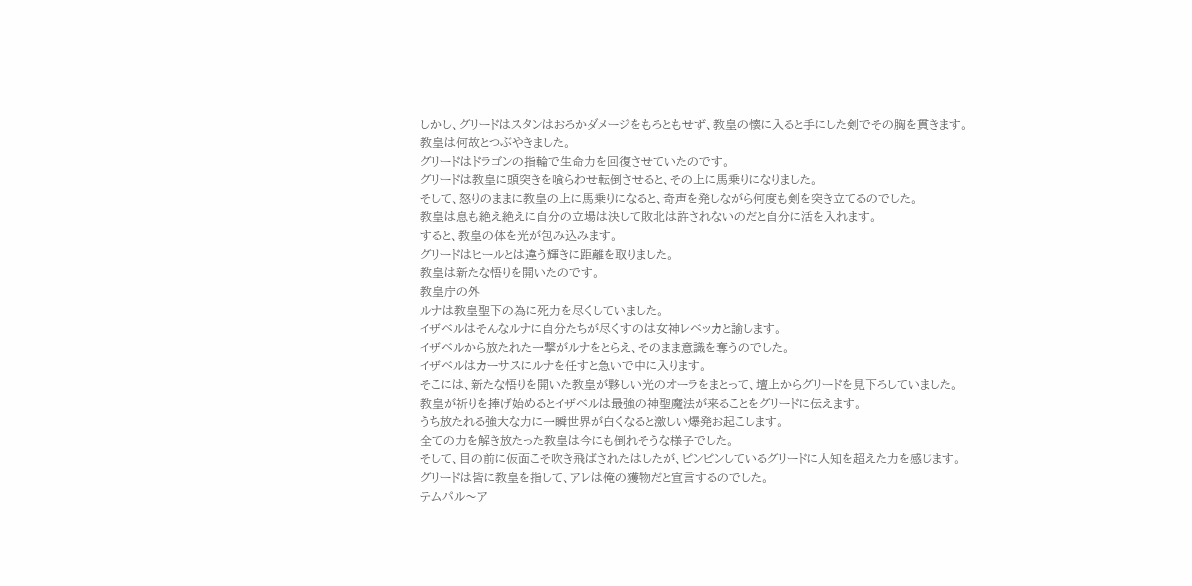しかし、グリードはスタンはおろかダメージをもろともせず、教皇の懐に入ると手にした剣でその胸を貫きます。
教皇は何故とつぶやきました。
グリードはドラゴンの指輪で生命力を回復させていたのです。
グリードは教皇に頭突きを喰らわせ転倒させると、その上に馬乗りになりました。
そして、怒りのままに教皇の上に馬乗りになると、奇声を発しながら何度も剣を突き立てるのでした。
教皇は息も絶え絶えに自分の立場は決して敗北は許されないのだと自分に活を入れます。
すると、教皇の体を光が包み込みます。
グリードはヒールとは違う輝きに距離を取りました。
教皇は新たな悟りを開いたのです。
教皇庁の外
ルナは教皇聖下の為に死力を尽くしていました。
イザベルはそんなルナに自分たちが尽くすのは女神レベッカと諭します。
イザベルから放たれた一撃がルナをとらえ、そのまま意識を奪うのでした。
イザベルはカーサスにルナを任すと急いで中に入ります。
そこには、新たな悟りを開いた教皇が夥しい光のオーラをまとって、壇上からグリードを見下ろしていました。
教皇が祈りを捧げ始めるとイザベルは最強の神聖魔法が来ることをグリードに伝えます。
うち放たれる強大な力に一瞬世界が白くなると激しい爆発お起こします。
全ての力を解き放たった教皇は今にも倒れそうな様子でした。
そして、目の前に仮面こそ吹き飛ばされたはしたが、ピンピンしているグリードに人知を超えた力を感じます。
グリードは皆に教皇を指して、アレは俺の獲物だと宣言するのでした。
テムパル〜ア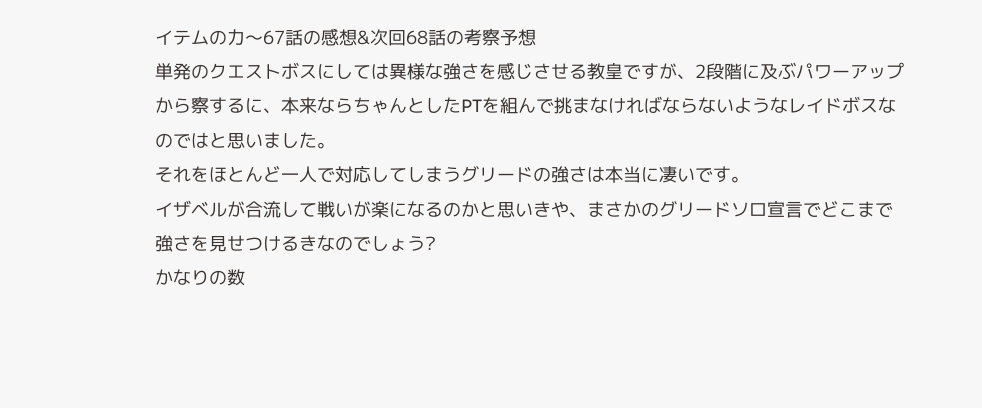イテムの力〜67話の感想&次回68話の考察予想
単発のクエストボスにしては異様な強さを感じさせる教皇ですが、2段階に及ぶパワーアップから察するに、本来ならちゃんとしたPTを組んで挑まなければならないようなレイドボスなのではと思いました。
それをほとんど一人で対応してしまうグリードの強さは本当に凄いです。
イザベルが合流して戦いが楽になるのかと思いきや、まさかのグリードソロ宣言でどこまで強さを見せつけるきなのでしょう?
かなりの数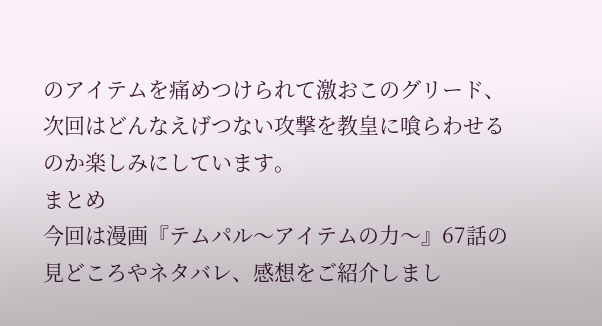のアイテムを痛めつけられて激おこのグリード、次回はどんなえげつない攻撃を教皇に喰らわせるのか楽しみにしています。
まとめ
今回は漫画『テムパル〜アイテムの力〜』67話の見どころやネタバレ、感想をご紹介しまし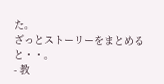た。
ざっとストーリーをまとめると・・。
- 教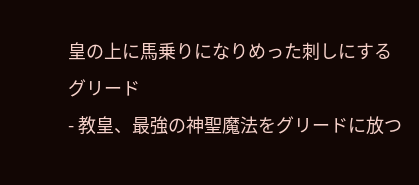皇の上に馬乗りになりめった刺しにするグリード
- 教皇、最強の神聖魔法をグリードに放つ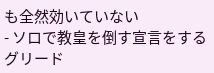も全然効いていない
- ソロで教皇を倒す宣言をするグリード